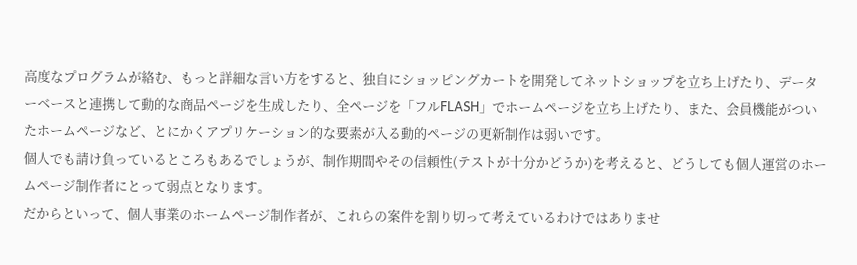高度なプログラムが絡む、もっと詳細な言い方をすると、独自にショッピングカートを開発してネットショップを立ち上げたり、データーベースと連携して動的な商品ページを生成したり、全ページを「フルFLASH」でホームページを立ち上げたり、また、会員機能がついたホームページなど、とにかくアプリケーション的な要素が入る動的ページの更新制作は弱いです。
個人でも請け負っているところもあるでしょうが、制作期間やその信頼性(テストが十分かどうか)を考えると、どうしても個人運営のホームページ制作者にとって弱点となります。
だからといって、個人事業のホームページ制作者が、これらの案件を割り切って考えているわけではありませ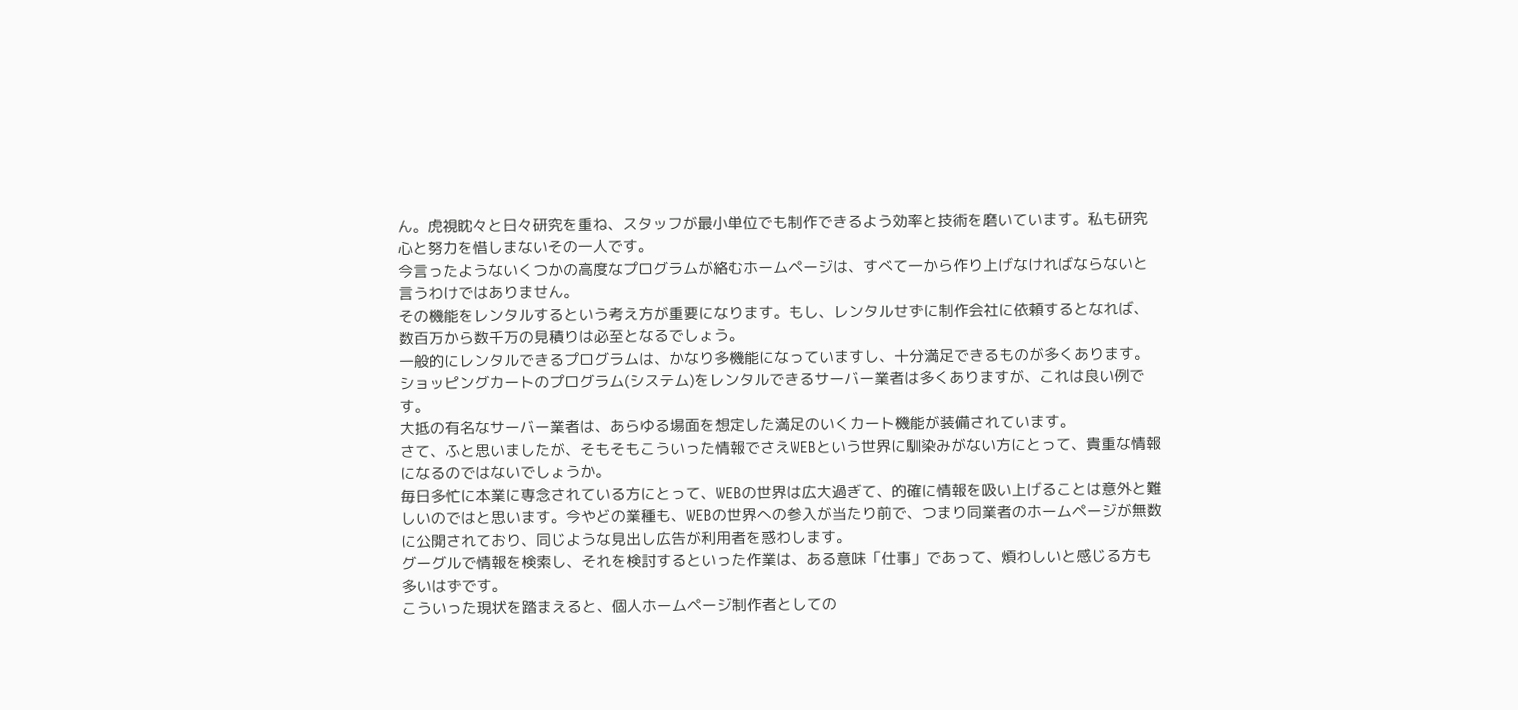ん。虎視眈々と日々研究を重ね、スタッフが最小単位でも制作できるよう効率と技術を磨いています。私も研究心と努力を惜しまないその一人です。
今言ったようないくつかの高度なプログラムが絡むホームページは、すべて一から作り上げなければならないと言うわけではありません。
その機能をレンタルするという考え方が重要になります。もし、レンタルせずに制作会社に依頼するとなれば、数百万から数千万の見積りは必至となるでしょう。
一般的にレンタルできるプログラムは、かなり多機能になっていますし、十分満足できるものが多くあります。
ショッピングカートのプログラム(システム)をレンタルできるサーバー業者は多くありますが、これは良い例です。
大抵の有名なサーバー業者は、あらゆる場面を想定した満足のいくカート機能が装備されています。
さて、ふと思いましたが、そもそもこういった情報でさえWEBという世界に馴染みがない方にとって、貴重な情報になるのではないでしょうか。
毎日多忙に本業に専念されている方にとって、WEBの世界は広大過ぎて、的確に情報を吸い上げることは意外と難しいのではと思います。今やどの業種も、WEBの世界への参入が当たり前で、つまり同業者のホームページが無数に公開されており、同じような見出し広告が利用者を惑わします。
グーグルで情報を検索し、それを検討するといった作業は、ある意味「仕事」であって、煩わしいと感じる方も多いはずです。
こういった現状を踏まえると、個人ホームページ制作者としての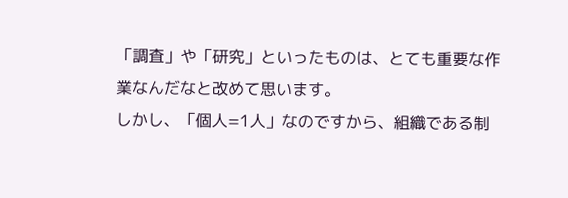「調査」や「研究」といったものは、とても重要な作業なんだなと改めて思います。
しかし、「個人=1人」なのですから、組織である制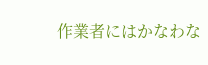作業者にはかなわな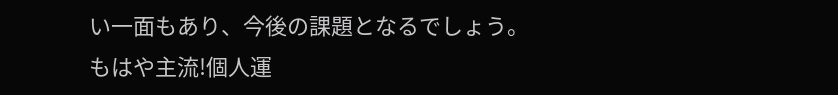い一面もあり、今後の課題となるでしょう。
もはや主流!個人運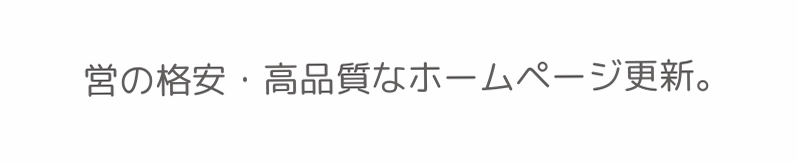営の格安・高品質なホームページ更新。